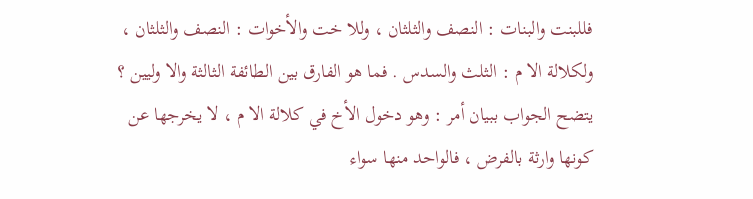فللبنت والبنات : النصف والثلثان ، وللا خت والأخوات : النصف والثلثان ،
ولكلالة الا م : الثلث والسدس . فما هو الفارق بين الطائفة الثالثة والا وليين ؟
يتضح الجواب ببيان أمر : وهو دخول الأخ في كلالة الا م ، لا يخرجها عن
كونها وارثة بالفرض ، فالواحد منها سواء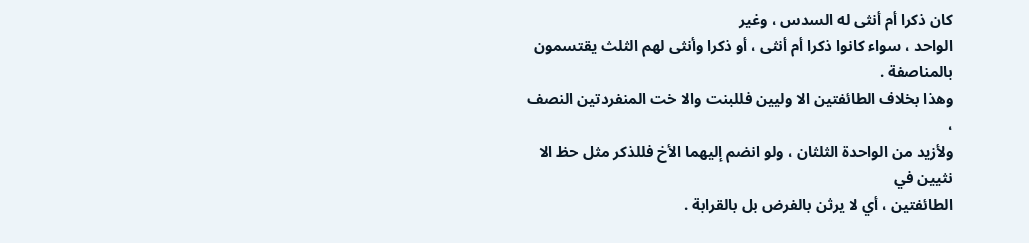كان ذكرا أم أنثى له السدس ، وغير
الواحد ، سواء كانوا ذكرا أم أنثى ، أو ذكرا وأنثى لهم الثلث يقتسمون بالمناصفة .
وهذا بخلاف الطائفتين الا وليين فللبنت والا خت المنفردتين النصف ،
ولأزيد من الواحدة الثلثان ، ولو انضم إليهما الأخ فللذكر مثل حظ الا نثيين في
الطائفتين ، أي لا يرثن بالفرض بل بالقرابة .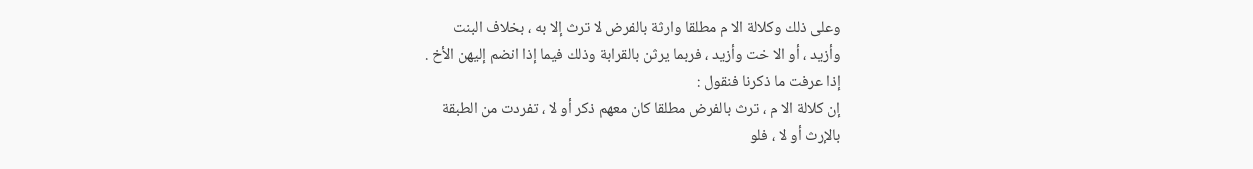وعلى ذلك وكلالة الا م مطلقا وارثة بالفرض لا ترث إلا به ، بخلاف البنت
وأزيد ، أو الا خت وأزيد ، فربما يرثن بالقرابة وذلك فيما إذا انضم إليهن الأخ .
إذا عرفت ما ذكرنا فنقول :
إن كلالة الا م ، ترث بالفرض مطلقا كان معهم ذكر أو لا ، تفردت من الطبقة
بالإرث أو لا ، فلو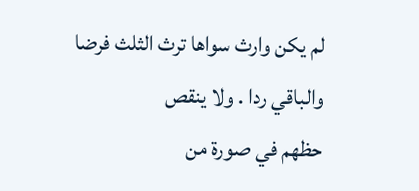لم يكن وارث سواها ترث الثلث فرضا والباقي ردا . ولا ينقص
حظهم في صورة من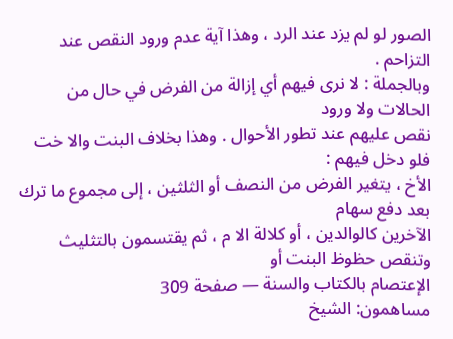الصور لو لم يزد عند الرد ، وهذا آية عدم ورود النقص عند
التزاحم .
وبالجملة : لا نرى فيهم أي إزالة من الفرض في حال من الحالات ولا ورود
نقص عليهم عند تطور الأحوال . وهذا بخلاف البنت والا خت فلو دخل فيهم :
الأخ ، يتغير الفرض من النصف أو الثلثين ، إلى مجموع ما ترك بعد دفع سهام
الآخرين كالوالدين ، أو كلالة الا م ، ثم يقتسمون بالتثليث وتنقص حظوظ البنت أو
الإعتصام بالكتاب والسنة — صفحة 309
مساهمون: الشيخ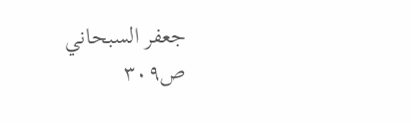جعفر السبحاني
ص٣٠٩